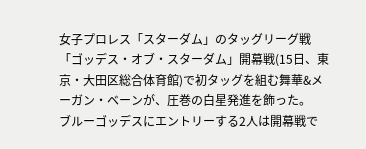女子プロレス「スターダム」のタッグリーグ戦「ゴッデス・オブ・スターダム」開幕戦(15日、東京・大田区総合体育館)で初タッグを組む舞華&メーガン・ベーンが、圧巻の白星発進を飾った。
ブルーゴッデスにエントリーする2人は開幕戦で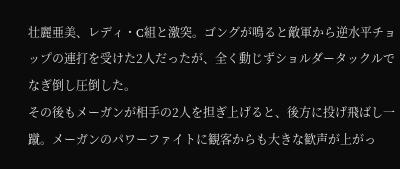壮麗亜美、レディ・C組と激突。ゴングが鳴ると敵軍から逆水平チョップの連打を受けた2人だったが、全く動じずショルダータックルでなぎ倒し圧倒した。
その後もメーガンが相手の2人を担ぎ上げると、後方に投げ飛ばし一蹴。メーガンのパワーファイトに観客からも大きな歓声が上がっ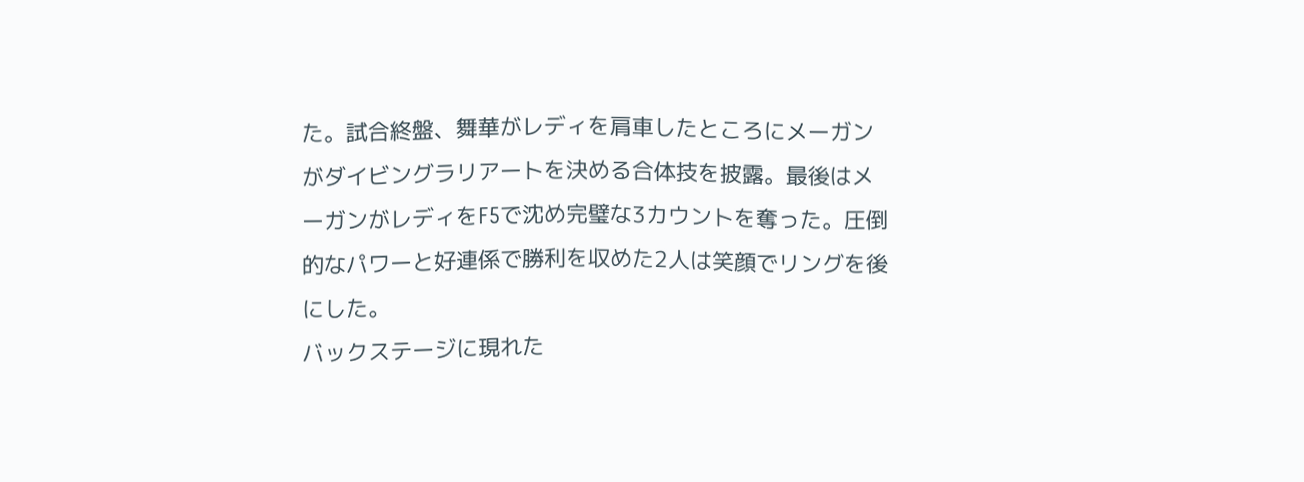た。試合終盤、舞華がレディを肩車したところにメーガンがダイビングラリアートを決める合体技を披露。最後はメーガンがレディをF5で沈め完璧な3カウントを奪った。圧倒的なパワーと好連係で勝利を収めた2人は笑顔でリングを後にした。
バックステージに現れた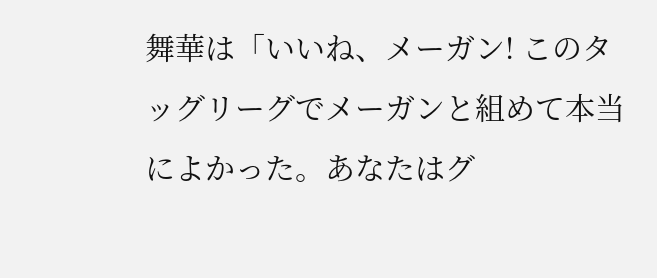舞華は「いいね、メーガン! このタッグリーグでメーガンと組めて本当によかった。あなたはグ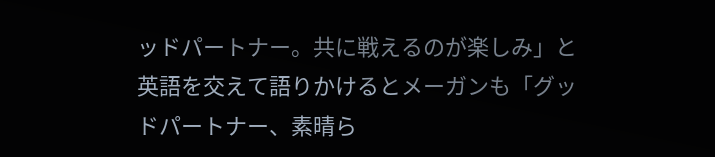ッドパートナー。共に戦えるのが楽しみ」と英語を交えて語りかけるとメーガンも「グッドパートナー、素晴ら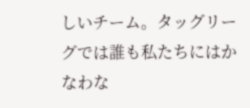しいチーム。タッグリーグでは誰も私たちにはかなわな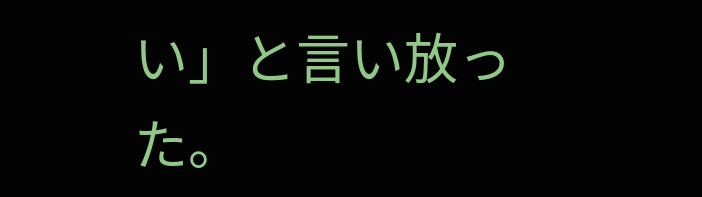い」と言い放った。